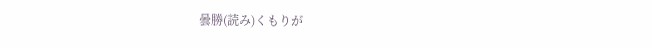曇勝(読み)くもりが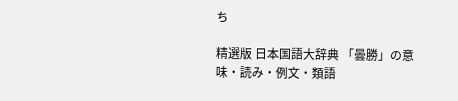ち

精選版 日本国語大辞典 「曇勝」の意味・読み・例文・類語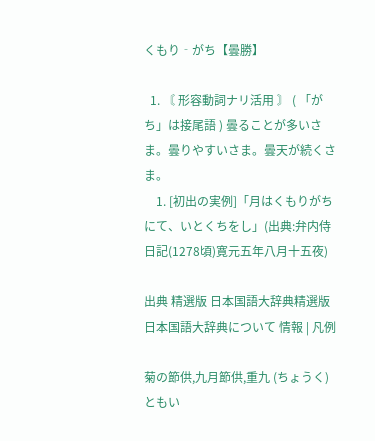くもり‐がち【曇勝】

  1. 〘 形容動詞ナリ活用 〙 ( 「がち」は接尾語 ) 曇ることが多いさま。曇りやすいさま。曇天が続くさま。
    1. [初出の実例]「月はくもりがちにて、いとくちをし」(出典:弁内侍日記(1278頃)寛元五年八月十五夜)

出典 精選版 日本国語大辞典精選版 日本国語大辞典について 情報 | 凡例

菊の節供,九月節供,重九 (ちょうく) ともい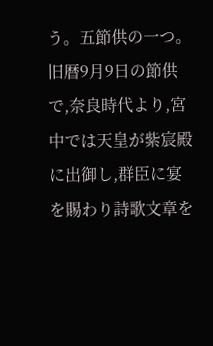う。五節供の一つ。旧暦9月9日の節供で,奈良時代より,宮中では天皇が紫宸殿に出御し,群臣に宴を賜わり詩歌文章を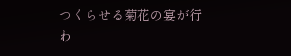つくらせる菊花の宴が行わ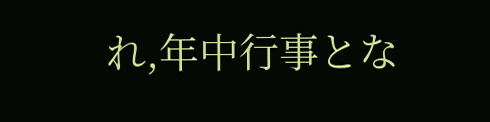れ,年中行事とな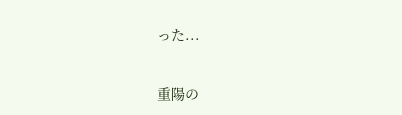った...

重陽の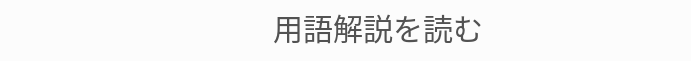用語解説を読む